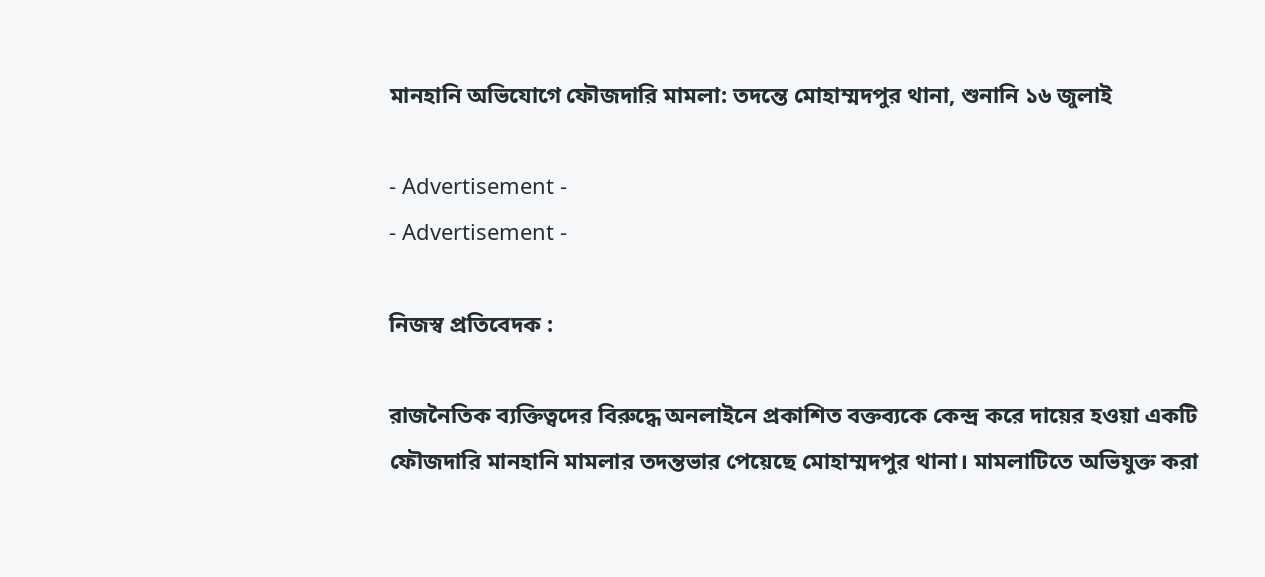মানহানি অভিযোগে ফৌজদারি মামলা: তদন্তে মোহাম্মদপুর থানা, শুনানি ১৬ জুলাই

- Advertisement -
- Advertisement -

নিজস্ব প্রতিবেদক :

রাজনৈতিক ব্যক্তিত্বদের বিরুদ্ধে অনলাইনে প্রকাশিত বক্তব্যকে কেন্দ্র করে দায়ের হওয়া একটি ফৌজদারি মানহানি মামলার তদন্তভার পেয়েছে মোহাম্মদপুর থানা। মামলাটিতে অভিযুক্ত করা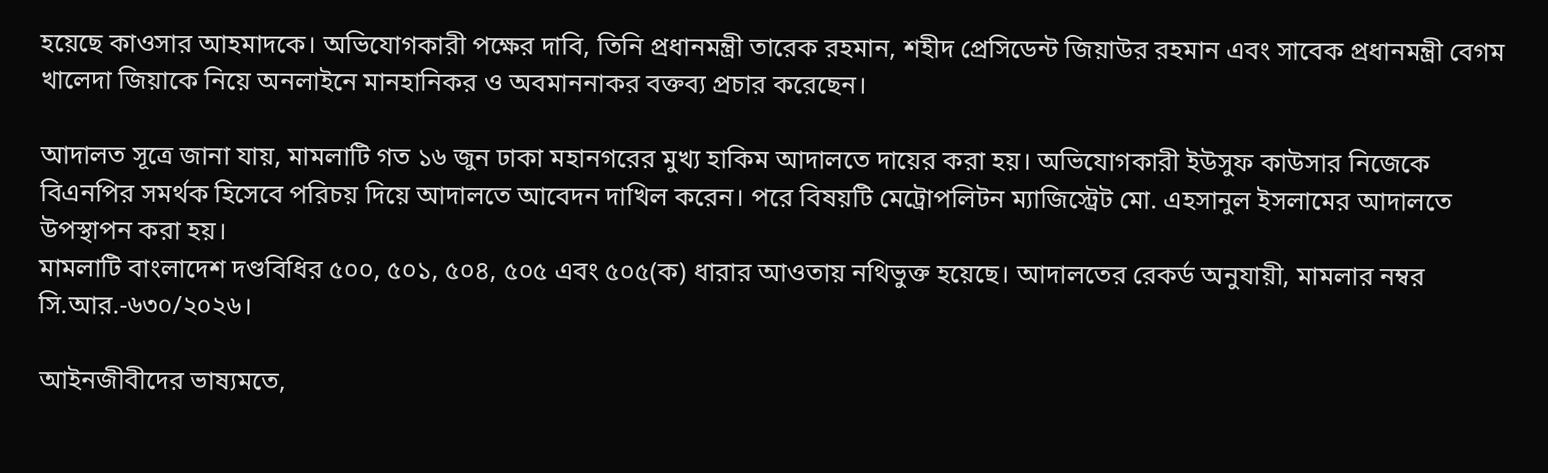হয়েছে কাওসার আহমাদকে। অভিযোগকারী পক্ষের দাবি, তিনি প্রধানমন্ত্রী তারেক রহমান, শহীদ প্রেসিডেন্ট জিয়াউর রহমান এবং সাবেক প্রধানমন্ত্রী বেগম খালেদা জিয়াকে নিয়ে অনলাইনে মানহানিকর ও অবমাননাকর বক্তব্য প্রচার করেছেন।

আদালত সূত্রে জানা যায়, মামলাটি গত ১৬ জুন ঢাকা মহানগরের মুখ্য হাকিম আদালতে দায়ের করা হয়। অভিযোগকারী ইউসুফ কাউসার নিজেকে বিএনপির সমর্থক হিসেবে পরিচয় দিয়ে আদালতে আবেদন দাখিল করেন। পরে বিষয়টি মেট্রোপলিটন ম্যাজিস্ট্রেট মো. এহসানুল ইসলামের আদালতে উপস্থাপন করা হয়।
মামলাটি বাংলাদেশ দণ্ডবিধির ৫০০, ৫০১, ৫০৪, ৫০৫ এবং ৫০৫(ক) ধারার আওতায় নথিভুক্ত হয়েছে। আদালতের রেকর্ড অনুযায়ী, মামলার নম্বর সি.আর.-৬৩০/২০২৬।

আইনজীবীদের ভাষ্যমতে,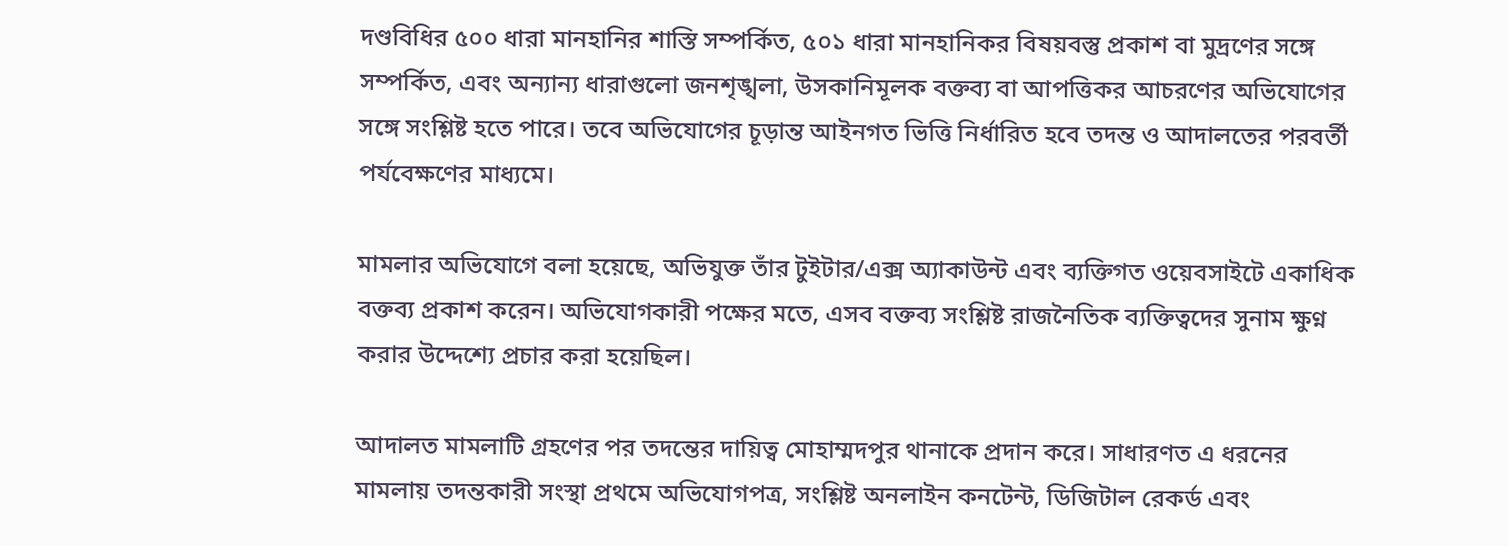দণ্ডবিধির ৫০০ ধারা মানহানির শাস্তি সম্পর্কিত, ৫০১ ধারা মানহানিকর বিষয়বস্তু প্রকাশ বা মুদ্রণের সঙ্গে সম্পর্কিত, এবং অন্যান্য ধারাগুলো জনশৃঙ্খলা, উসকানিমূলক বক্তব্য বা আপত্তিকর আচরণের অভিযোগের সঙ্গে সংশ্লিষ্ট হতে পারে। তবে অভিযোগের চূড়ান্ত আইনগত ভিত্তি নির্ধারিত হবে তদন্ত ও আদালতের পরবর্তী পর্যবেক্ষণের মাধ্যমে।

মামলার অভিযোগে বলা হয়েছে, অভিযুক্ত তাঁর টুইটার/এক্স অ্যাকাউন্ট এবং ব্যক্তিগত ওয়েবসাইটে একাধিক বক্তব্য প্রকাশ করেন। অভিযোগকারী পক্ষের মতে, এসব বক্তব্য সংশ্লিষ্ট রাজনৈতিক ব্যক্তিত্বদের সুনাম ক্ষুণ্ন করার উদ্দেশ্যে প্রচার করা হয়েছিল।

আদালত মামলাটি গ্রহণের পর তদন্তের দায়িত্ব মোহাম্মদপুর থানাকে প্রদান করে। সাধারণত এ ধরনের মামলায় তদন্তকারী সংস্থা প্রথমে অভিযোগপত্র, সংশ্লিষ্ট অনলাইন কনটেন্ট, ডিজিটাল রেকর্ড এবং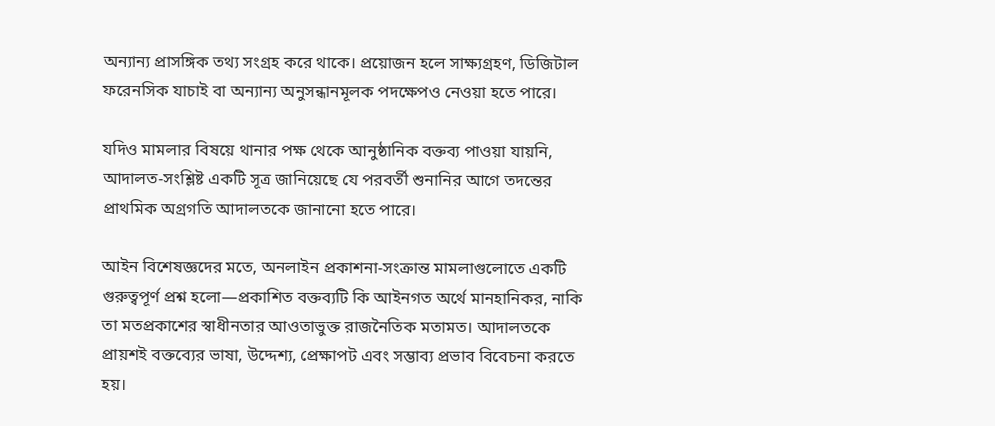অন্যান্য প্রাসঙ্গিক তথ্য সংগ্রহ করে থাকে। প্রয়োজন হলে সাক্ষ্যগ্রহণ, ডিজিটাল ফরেনসিক যাচাই বা অন্যান্য অনুসন্ধানমূলক পদক্ষেপও নেওয়া হতে পারে।

যদিও মামলার বিষয়ে থানার পক্ষ থেকে আনুষ্ঠানিক বক্তব্য পাওয়া যায়নি, আদালত-সংশ্লিষ্ট একটি সূত্র জানিয়েছে যে পরবর্তী শুনানির আগে তদন্তের প্রাথমিক অগ্রগতি আদালতকে জানানো হতে পারে।

আইন বিশেষজ্ঞদের মতে, অনলাইন প্রকাশনা-সংক্রান্ত মামলাগুলোতে একটি গুরুত্বপূর্ণ প্রশ্ন হলো—প্রকাশিত বক্তব্যটি কি আইনগত অর্থে মানহানিকর, নাকি তা মতপ্রকাশের স্বাধীনতার আওতাভুক্ত রাজনৈতিক মতামত। আদালতকে প্রায়শই বক্তব্যের ভাষা, উদ্দেশ্য, প্রেক্ষাপট এবং সম্ভাব্য প্রভাব বিবেচনা করতে হয়।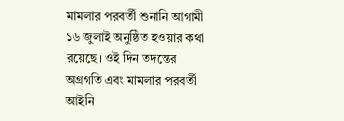মামলার পরবর্তী শুনানি আগামী ১৬ জুলাই অনুষ্ঠিত হওয়ার কথা রয়েছে। ওই দিন তদন্তের অগ্রগতি এবং মামলার পরবর্তী আইনি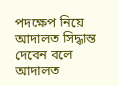পদক্ষেপ নিয়ে আদালত সিদ্ধান্ত দেবেন বলে আদালত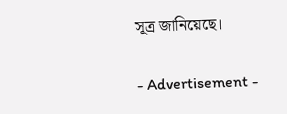সূত্র জানিয়েছে।

- Advertisement -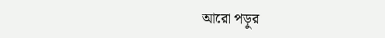আরো পড়ুর